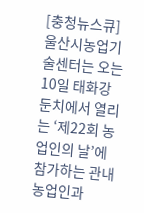[충청뉴스큐] 울산시농업기술센터는 오는 10일 태화강 둔치에서 열리는 ‘제22회 농업인의 날’에 참가하는 관내 농업인과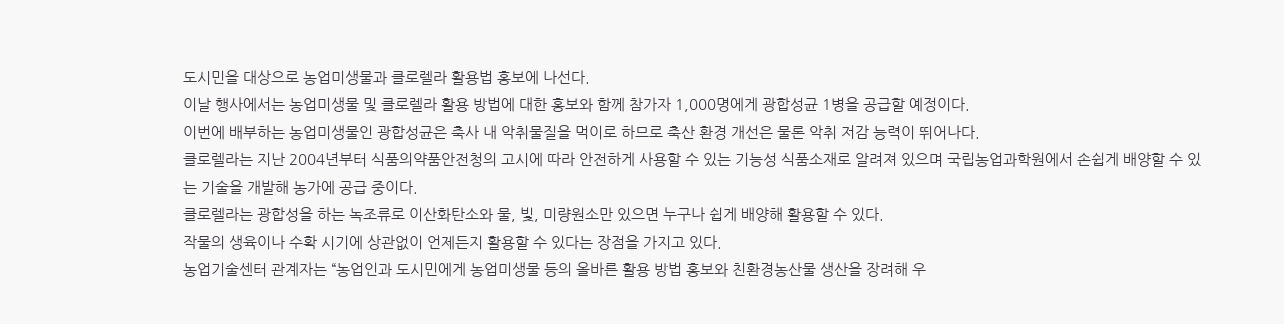도시민을 대상으로 농업미생물과 클로렐라 활용법 홍보에 나선다.
이날 행사에서는 농업미생물 및 클로렐라 활용 방법에 대한 홍보와 함께 참가자 1,000명에게 광합성균 1병을 공급할 예정이다.
이번에 배부하는 농업미생물인 광합성균은 축사 내 악취물질을 먹이로 하므로 축산 환경 개선은 물론 악취 저감 능력이 뛰어나다.
클로렐라는 지난 2004년부터 식품의약품안전청의 고시에 따라 안전하게 사용할 수 있는 기능성 식품소재로 알려져 있으며 국립농업과학원에서 손쉽게 배양할 수 있는 기술을 개발해 농가에 공급 중이다.
클로렐라는 광합성을 하는 녹조류로 이산화탄소와 물, 빛, 미량원소만 있으면 누구나 쉽게 배양해 활용할 수 있다.
작물의 생육이나 수확 시기에 상관없이 언제든지 활용할 수 있다는 장점을 가지고 있다.
농업기술센터 관계자는 “농업인과 도시민에게 농업미생물 등의 올바른 활용 방법 홍보와 친환경농산물 생산을 장려해 우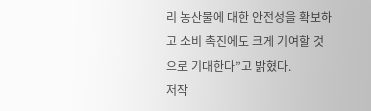리 농산물에 대한 안전성을 확보하고 소비 촉진에도 크게 기여할 것으로 기대한다”고 밝혔다.
저작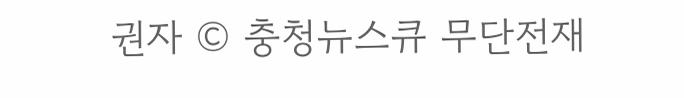권자 © 충청뉴스큐 무단전재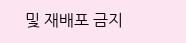및 재배포 금지